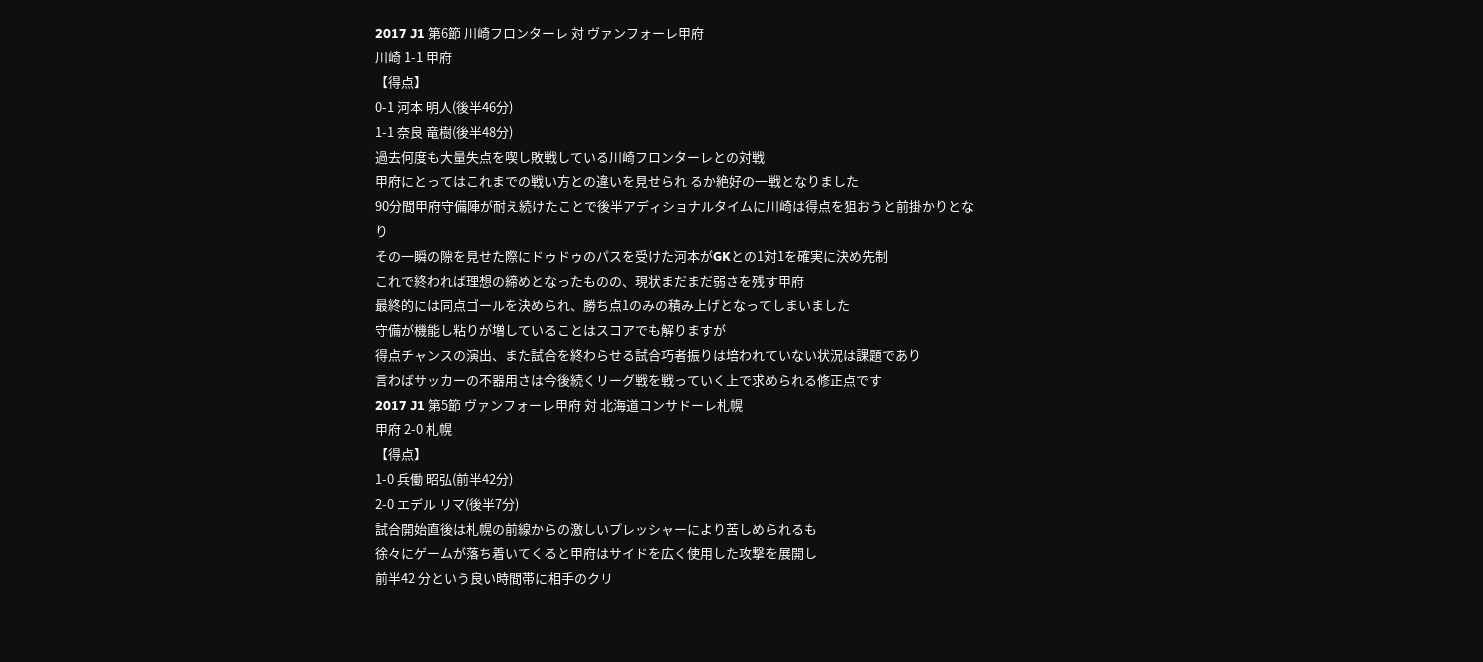2017 J1 第6節 川崎フロンターレ 対 ヴァンフォーレ甲府
川崎 1-1 甲府
【得点】
0-1 河本 明人(後半46分)
1-1 奈良 竜樹(後半48分)
過去何度も大量失点を喫し敗戦している川崎フロンターレとの対戦
甲府にとってはこれまでの戦い方との違いを見せられ るか絶好の一戦となりました
90分間甲府守備陣が耐え続けたことで後半アディショナルタイムに川崎は得点を狙おうと前掛かりとなり
その一瞬の隙を見せた際にドゥドゥのパスを受けた河本がGKとの1対1を確実に決め先制
これで終われば理想の締めとなったものの、現状まだまだ弱さを残す甲府
最終的には同点ゴールを決められ、勝ち点1のみの積み上げとなってしまいました
守備が機能し粘りが増していることはスコアでも解りますが
得点チャンスの演出、また試合を終わらせる試合巧者振りは培われていない状況は課題であり
言わばサッカーの不器用さは今後続くリーグ戦を戦っていく上で求められる修正点です
2017 J1 第5節 ヴァンフォーレ甲府 対 北海道コンサドーレ札幌
甲府 2-0 札幌
【得点】
1-0 兵働 昭弘(前半42分)
2-0 エデル リマ(後半7分)
試合開始直後は札幌の前線からの激しいプレッシャーにより苦しめられるも
徐々にゲームが落ち着いてくると甲府はサイドを広く使用した攻撃を展開し
前半42 分という良い時間帯に相手のクリ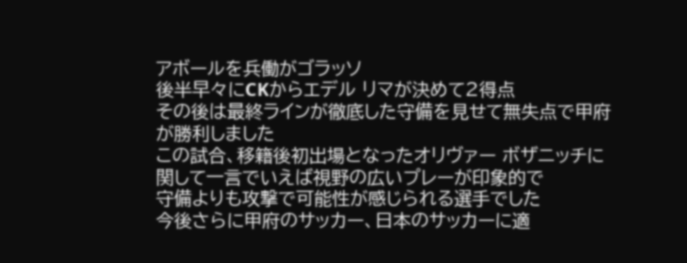アボールを兵働がゴラッソ
後半早々にCKからエデル リマが決めて2得点
その後は最終ラインが徹底した守備を見せて無失点で甲府が勝利しました
この試合、移籍後初出場となったオリヴァー ボザニッチに関して一言でいえば視野の広いプレーが印象的で
守備よりも攻撃で可能性が感じられる選手でした
今後さらに甲府のサッカー、日本のサッカーに適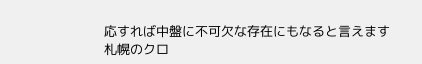応すれば中盤に不可欠な存在にもなると言えます
札幌のクロ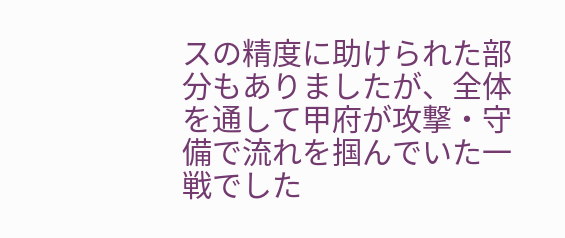スの精度に助けられた部分もありましたが、全体を通して甲府が攻撃・守備で流れを掴んでいた一戦でした